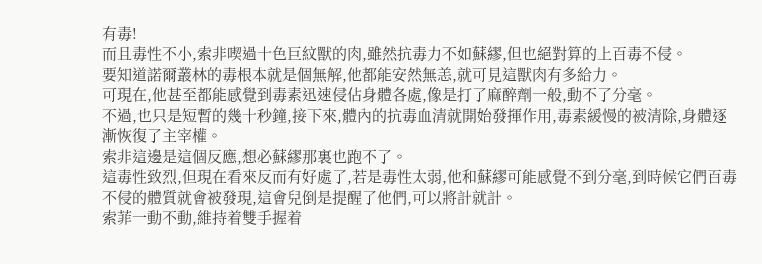有毒!
而且毒性不小,索非喫過十色巨紋獸的肉,雖然抗毒力不如蘇繆,但也絕對算的上百毒不侵。
要知道諾爾叢林的毒根本就是個無解,他都能安然無恙,就可見這獸肉有多給力。
可現在,他甚至都能感覺到毒素迅速侵佔身體各處,像是打了麻醉劑一般,動不了分毫。
不過,也只是短暫的幾十秒鐘,接下來,體內的抗毒血清就開始發揮作用,毒素緩慢的被清除,身體逐漸恢復了主宰權。
索非這邊是這個反應,想必蘇繆那裏也跑不了。
這毒性致烈,但現在看來反而有好處了,若是毒性太弱,他和蘇繆可能感覺不到分毫,到時候它們百毒不侵的體質就會被發現,這會兒倒是提醒了他們,可以將計就計。
索菲一動不動,維持着雙手握着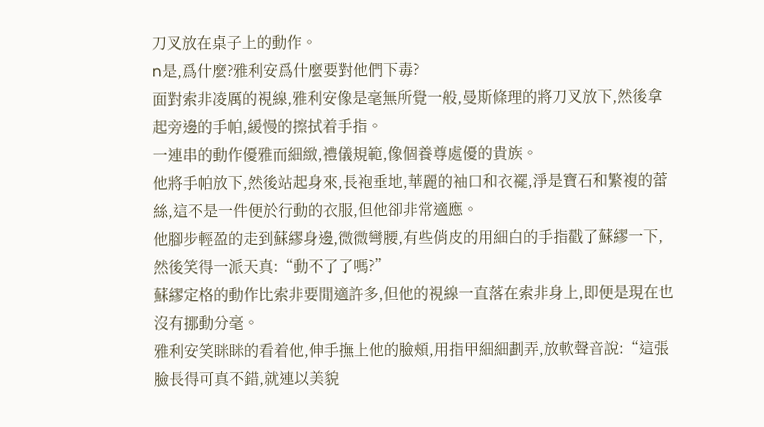刀叉放在桌子上的動作。
n是,爲什麼?雅利安爲什麼要對他們下毒?
面對索非凌厲的視線,雅利安像是毫無所覺一般,曼斯條理的將刀叉放下,然後拿起旁邊的手帕,緩慢的擦拭着手指。
一連串的動作優雅而細緻,禮儀規範,像個養尊處優的貴族。
他將手帕放下,然後站起身來,長袍垂地,華麗的袖口和衣襬,淨是寶石和繁複的蕾絲,這不是一件便於行動的衣服,但他卻非常適應。
他腳步輕盈的走到蘇繆身邊,微微彎腰,有些俏皮的用細白的手指戳了蘇繆一下,然後笑得一派天真:“動不了了嗎?”
蘇繆定格的動作比索非要閒適許多,但他的視線一直落在索非身上,即便是現在也沒有挪動分毫。
雅利安笑眯眯的看着他,伸手撫上他的臉頰,用指甲細細劃弄,放軟聲音說:“這張臉長得可真不錯,就連以美貌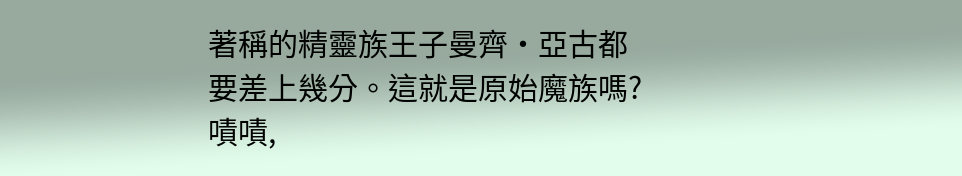著稱的精靈族王子曼齊·亞古都要差上幾分。這就是原始魔族嗎?嘖嘖,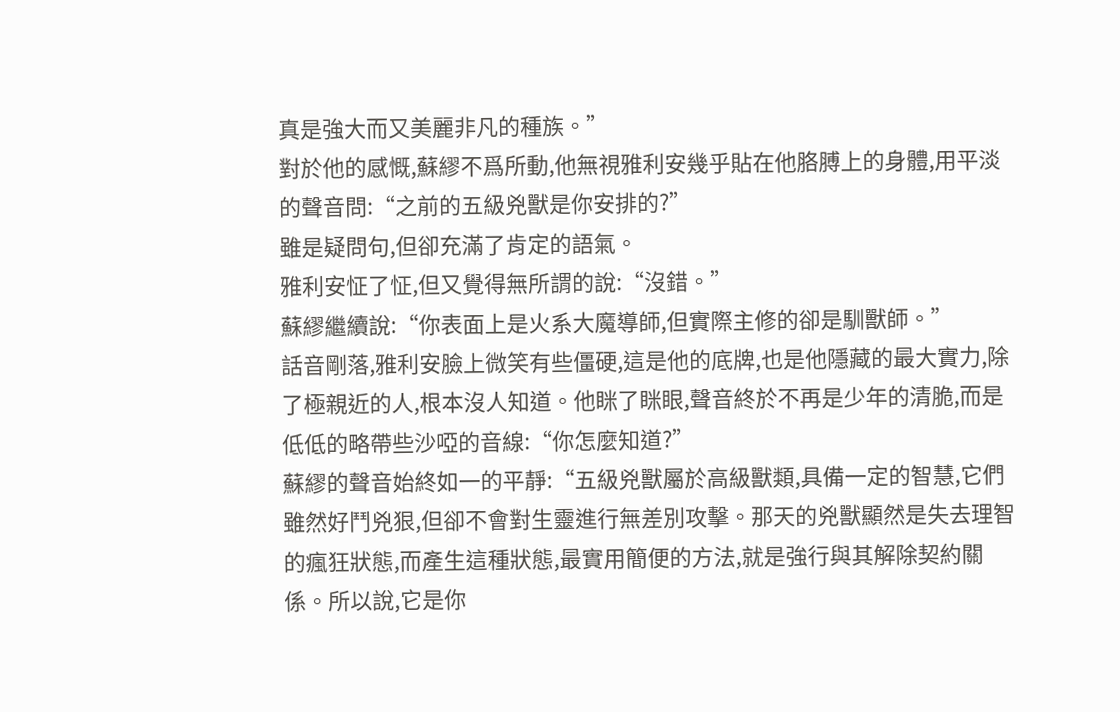真是強大而又美麗非凡的種族。”
對於他的感慨,蘇繆不爲所動,他無視雅利安幾乎貼在他胳膊上的身體,用平淡的聲音問:“之前的五級兇獸是你安排的?”
雖是疑問句,但卻充滿了肯定的語氣。
雅利安怔了怔,但又覺得無所謂的說:“沒錯。”
蘇繆繼續說:“你表面上是火系大魔導師,但實際主修的卻是馴獸師。”
話音剛落,雅利安臉上微笑有些僵硬,這是他的底牌,也是他隱藏的最大實力,除了極親近的人,根本沒人知道。他眯了眯眼,聲音終於不再是少年的清脆,而是低低的略帶些沙啞的音線:“你怎麼知道?”
蘇繆的聲音始終如一的平靜:“五級兇獸屬於高級獸類,具備一定的智慧,它們雖然好鬥兇狠,但卻不會對生靈進行無差別攻擊。那天的兇獸顯然是失去理智的瘋狂狀態,而產生這種狀態,最實用簡便的方法,就是強行與其解除契約關係。所以說,它是你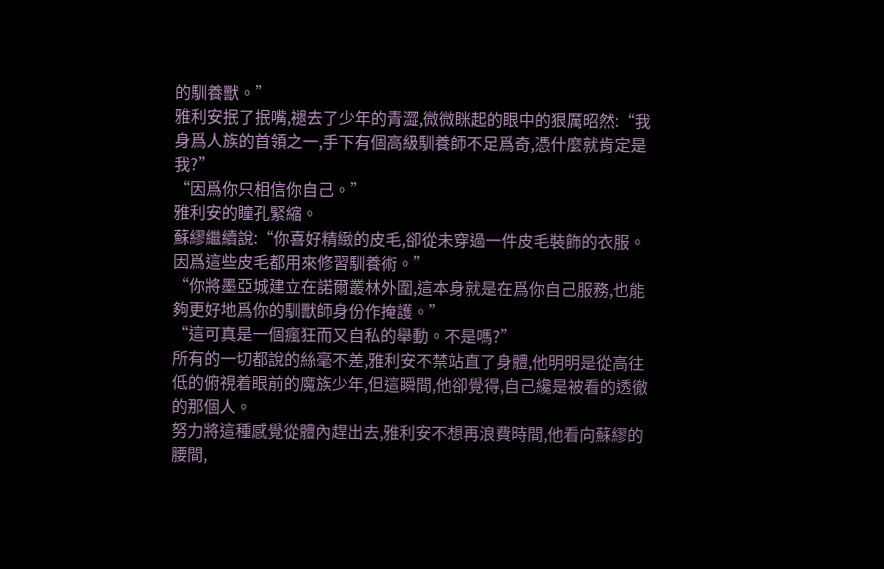的馴養獸。”
雅利安抿了抿嘴,褪去了少年的青澀,微微眯起的眼中的狠厲昭然:“我身爲人族的首領之一,手下有個高級馴養師不足爲奇,憑什麼就肯定是我?”
“因爲你只相信你自己。”
雅利安的瞳孔緊縮。
蘇繆繼續說:“你喜好精緻的皮毛,卻從未穿過一件皮毛裝飾的衣服。因爲這些皮毛都用來修習馴養術。”
“你將墨亞城建立在諾爾叢林外圍,這本身就是在爲你自己服務,也能夠更好地爲你的馴獸師身份作掩護。”
“這可真是一個瘋狂而又自私的舉動。不是嗎?”
所有的一切都說的絲毫不差,雅利安不禁站直了身體,他明明是從高往低的俯視着眼前的魔族少年,但這瞬間,他卻覺得,自己纔是被看的透徹的那個人。
努力將這種感覺從體內趕出去,雅利安不想再浪費時間,他看向蘇繆的腰間,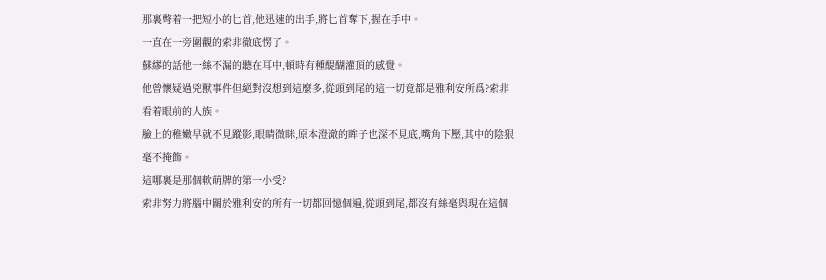那裏彆着一把短小的匕首,他迅速的出手,將匕首奪下,握在手中。
一直在一旁圍觀的索非徹底愣了。
蘇繆的話他一絲不漏的聽在耳中,頓時有種醍醐灌頂的感覺。
他曾懷疑過兇獸事件但絕對沒想到這麼多,從頭到尾的這一切竟都是雅利安所爲?索非看着眼前的人族。
臉上的稚嫩早就不見蹤影,眼睛微眯,原本澄澈的眸子也深不見底,嘴角下壓,其中的陰狠毫不掩飾。
這哪裏是那個軟萌牌的第一小受?
索非努力將腦中關於雅利安的所有一切都回憶個遍,從頭到尾,都沒有絲毫與現在這個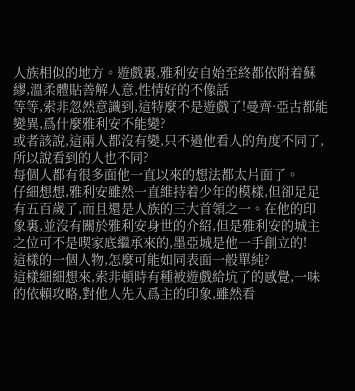人族相似的地方。遊戲裏,雅利安自始至終都依附着蘇繆,溫柔體貼善解人意,性情好的不像話
等等,索非忽然意識到,這特麼不是遊戲了!曼齊·亞古都能變異,爲什麼雅利安不能變?
或者該說,這兩人都沒有變,只不過他看人的角度不同了,所以說看到的人也不同?
每個人都有很多面他一直以來的想法都太片面了。
仔細想想,雅利安雖然一直維持着少年的模樣,但卻足足有五百歲了,而且還是人族的三大首領之一。在他的印象裏,並沒有關於雅利安身世的介紹,但是雅利安的城主之位可不是喫家底繼承來的,墨亞城是他一手創立的!
這樣的一個人物,怎麼可能如同表面一般單純?
這樣細細想來,索非頓時有種被遊戲給坑了的感覺,一味的依賴攻略,對他人先入爲主的印象,雖然看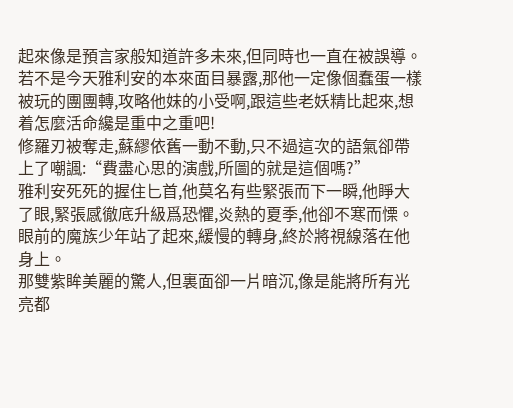起來像是預言家般知道許多未來,但同時也一直在被誤導。
若不是今天雅利安的本來面目暴露,那他一定像個蠢蛋一樣被玩的團團轉,攻略他妹的小受啊,跟這些老妖精比起來,想着怎麼活命纔是重中之重吧!
修羅刃被奪走,蘇繆依舊一動不動,只不過這次的語氣卻帶上了嘲諷:“費盡心思的演戲,所圖的就是這個嗎?”
雅利安死死的握住匕首,他莫名有些緊張而下一瞬,他睜大了眼,緊張感徹底升級爲恐懼,炎熱的夏季,他卻不寒而慄。
眼前的魔族少年站了起來,緩慢的轉身,終於將視線落在他身上。
那雙紫眸美麗的驚人,但裏面卻一片暗沉,像是能將所有光亮都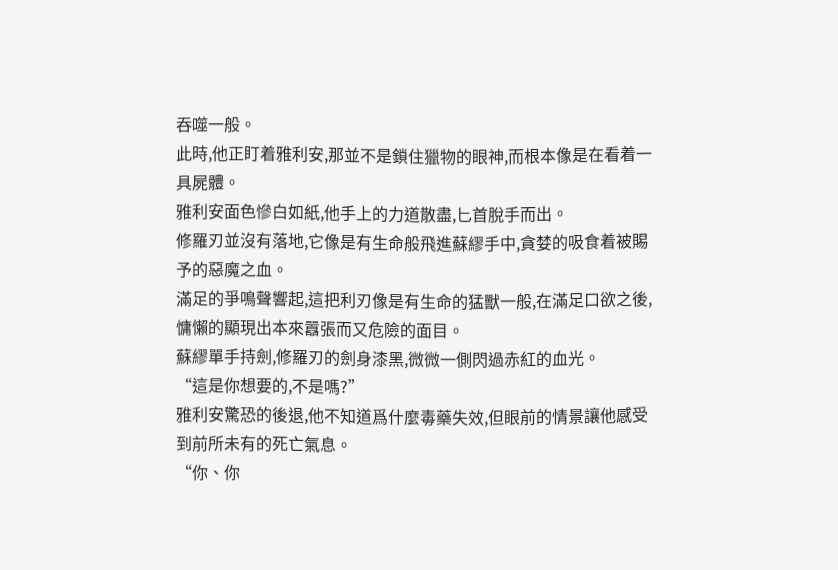吞噬一般。
此時,他正盯着雅利安,那並不是鎖住獵物的眼神,而根本像是在看着一具屍體。
雅利安面色慘白如紙,他手上的力道散盡,匕首脫手而出。
修羅刃並沒有落地,它像是有生命般飛進蘇繆手中,貪婪的吸食着被賜予的惡魔之血。
滿足的爭鳴聲響起,這把利刃像是有生命的猛獸一般,在滿足口欲之後,慵懶的顯現出本來囂張而又危險的面目。
蘇繆單手持劍,修羅刃的劍身漆黑,微微一側閃過赤紅的血光。
“這是你想要的,不是嗎?”
雅利安驚恐的後退,他不知道爲什麼毒藥失效,但眼前的情景讓他感受到前所未有的死亡氣息。
“你、你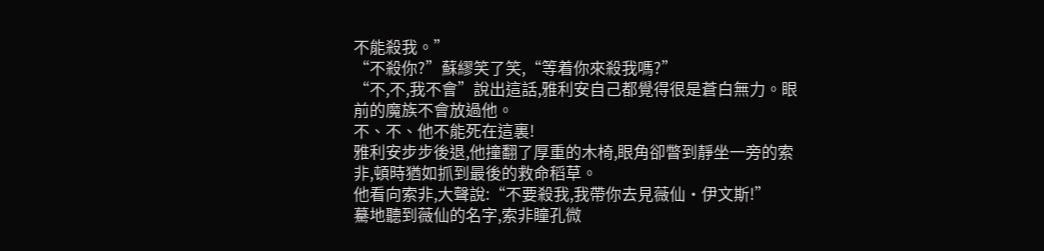不能殺我。”
“不殺你?”蘇繆笑了笑,“等着你來殺我嗎?”
“不,不,我不會”說出這話,雅利安自己都覺得很是蒼白無力。眼前的魔族不會放過他。
不、不、他不能死在這裏!
雅利安步步後退,他撞翻了厚重的木椅,眼角卻瞥到靜坐一旁的索非,頓時猶如抓到最後的救命稻草。
他看向索非,大聲說:“不要殺我,我帶你去見薇仙·伊文斯!”
驀地聽到薇仙的名字,索非瞳孔微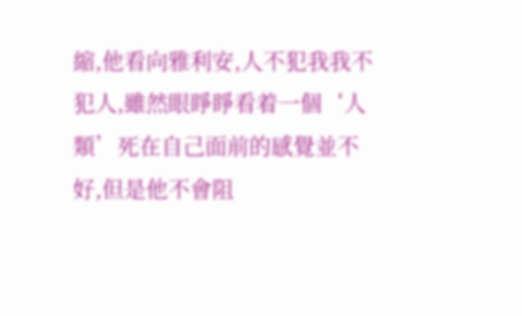縮,他看向雅利安,人不犯我我不犯人,雖然眼睜睜看着一個‘人類’死在自己面前的感覺並不好,但是他不會阻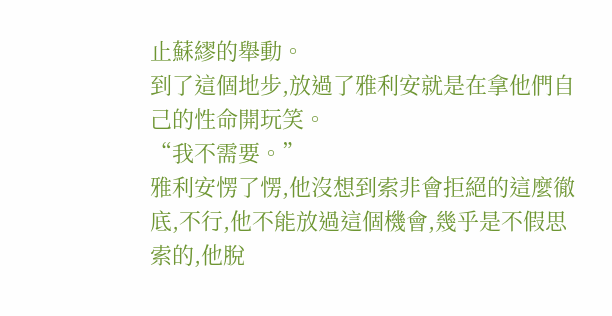止蘇繆的舉動。
到了這個地步,放過了雅利安就是在拿他們自己的性命開玩笑。
“我不需要。”
雅利安愣了愣,他沒想到索非會拒絕的這麼徹底,不行,他不能放過這個機會,幾乎是不假思索的,他脫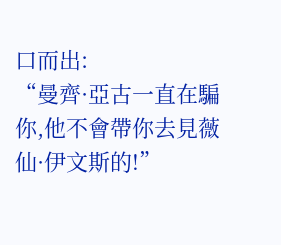口而出:
“曼齊·亞古一直在騙你,他不會帶你去見薇仙·伊文斯的!”